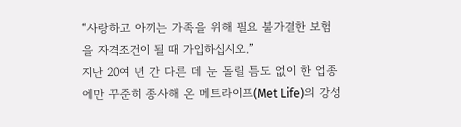“사랑하고 아끼는 가족을 위해 필요 불가결한 보험을 자격조건이 될 때 가입하십시오.”
지난 20여 년 간 다른 데 눈 돌릴 틈도 없이 한 업종에만 꾸준히 종사해 온 메트라이프(Met Life)의 강성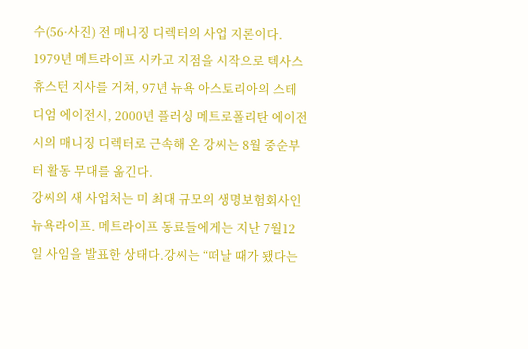수(56·사진) 전 매니징 디렉터의 사업 지론이다. 1979년 메트라이프 시카고 지점을 시작으로 텍사스 휴스턴 지사를 거쳐, 97년 뉴욕 아스토리아의 스테디엄 에이전시, 2000년 플러싱 메트로폴리탄 에이전시의 매니징 디렉터로 근속해 온 강씨는 8월 중순부터 활동 무대를 옮긴다.
강씨의 새 사업처는 미 최대 규모의 생명보험회사인 뉴욕라이프. 메트라이프 동료들에게는 지난 7월12일 사임을 발표한 상태다.강씨는 “떠날 때가 됐다는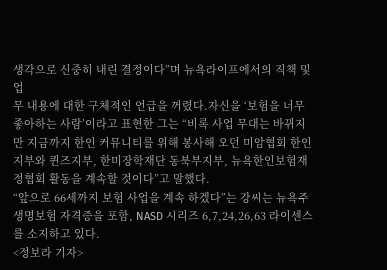생각으로 신중히 내린 결정이다”며 뉴욕라이프에서의 직책 및 업
무 내용에 대한 구체적인 언급을 꺼렸다.자신을 ‘보험을 너무 좋아하는 사람’이라고 표현한 그는 “비록 사업 무대는 바뀌지만 지금까지 한인 커뮤니티를 위해 봉사해 오던 미암협회 한인지부와 퀸즈지부, 한미장학재단 동북부지부, 뉴욕한인보험재정협회 활동을 계속할 것이다”고 말했다.
“앞으로 66세까지 보험 사업을 계속 하겠다”는 강씨는 뉴욕주 생명보험 자격증을 포함, NASD 시리즈 6,7,24,26,63 라이센스를 소지하고 있다.
<정보라 기자>